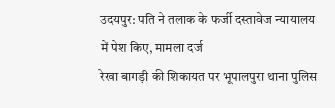उदयपुर: पति ने तलाक के फर्जी दस्तावेज न्यायालय में पेश किए, मामला दर्ज
रेखा बागड़ी की शिकायत पर भूपालपुरा थाना पुलिस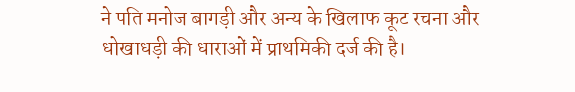ने पति मनोज बागड़ी और अन्य के खिलाफ कूट रचना और धोखाधड़ी की धाराओं में प्राथमिकी दर्ज की है।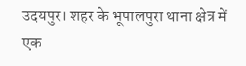उदयपुर। शहर के भूपालपुरा थाना क्षेत्र में एक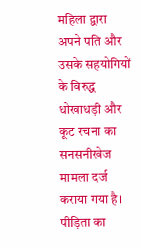महिला द्वारा अपने पति और उसके सहयोगियों के विरुद्ध धोखाधड़ी और कूट रचना का सनसनीखेज मामला दर्ज कराया गया है। पीड़िता का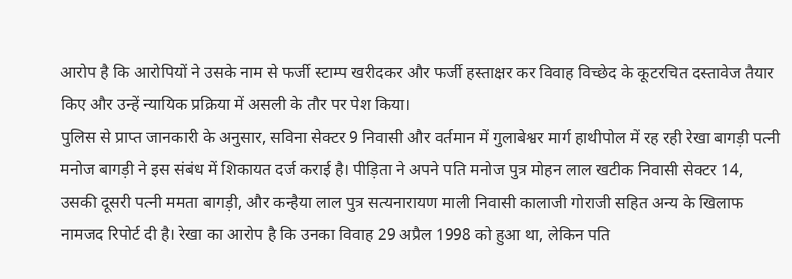आरोप है कि आरोपियों ने उसके नाम से फर्जी स्टाम्प खरीदकर और फर्जी हस्ताक्षर कर विवाह विच्छेद के कूटरचित दस्तावेज तैयार किए और उन्हें न्यायिक प्रक्रिया में असली के तौर पर पेश किया।
पुलिस से प्राप्त जानकारी के अनुसार, सविना सेक्टर 9 निवासी और वर्तमान में गुलाबेश्वर मार्ग हाथीपोल में रह रही रेखा बागड़ी पत्नी मनोज बागड़ी ने इस संबंध में शिकायत दर्ज कराई है। पीड़िता ने अपने पति मनोज पुत्र मोहन लाल खटीक निवासी सेक्टर 14, उसकी दूसरी पत्नी ममता बागड़ी, और कन्हैया लाल पुत्र सत्यनारायण माली निवासी कालाजी गोराजी सहित अन्य के खिलाफ नामजद रिपोर्ट दी है। रेखा का आरोप है कि उनका विवाह 29 अप्रैल 1998 को हुआ था, लेकिन पति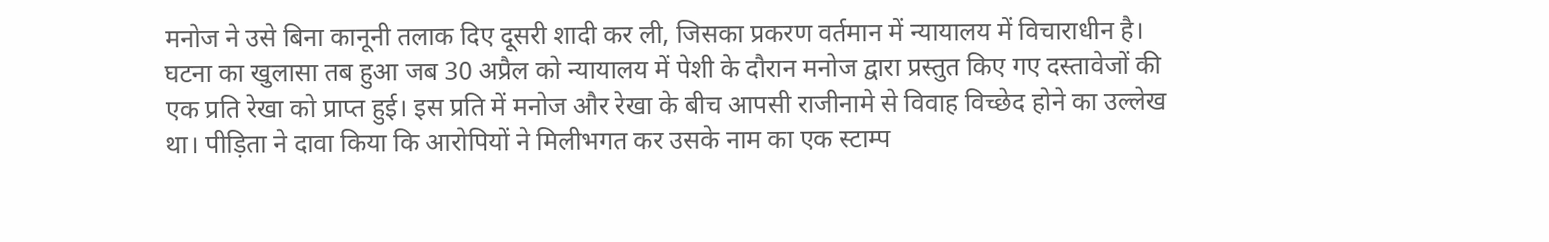मनोज ने उसे बिना कानूनी तलाक दिए दूसरी शादी कर ली, जिसका प्रकरण वर्तमान में न्यायालय में विचाराधीन है।
घटना का खुलासा तब हुआ जब 30 अप्रैल को न्यायालय में पेशी के दौरान मनोज द्वारा प्रस्तुत किए गए दस्तावेजों की एक प्रति रेखा को प्राप्त हुई। इस प्रति में मनोज और रेखा के बीच आपसी राजीनामे से विवाह विच्छेद होने का उल्लेख था। पीड़िता ने दावा किया कि आरोपियों ने मिलीभगत कर उसके नाम का एक स्टाम्प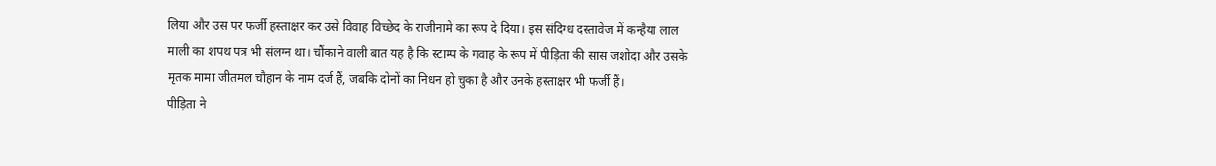लिया और उस पर फर्जी हस्ताक्षर कर उसे विवाह विच्छेद के राजीनामे का रूप दे दिया। इस संदिग्ध दस्तावेज में कन्हैया लाल माली का शपथ पत्र भी संलग्न था। चौंकाने वाली बात यह है कि स्टाम्प के गवाह के रूप में पीड़िता की सास जशोदा और उसके मृतक मामा जीतमल चौहान के नाम दर्ज हैं, जबकि दोनों का निधन हो चुका है और उनके हस्ताक्षर भी फर्जी हैं।
पीड़िता ने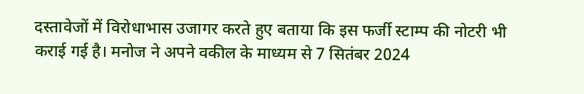दस्तावेजों में विरोधाभास उजागर करते हुए बताया कि इस फर्जी स्टाम्प की नोटरी भी कराई गई है। मनोज ने अपने वकील के माध्यम से 7 सितंबर 2024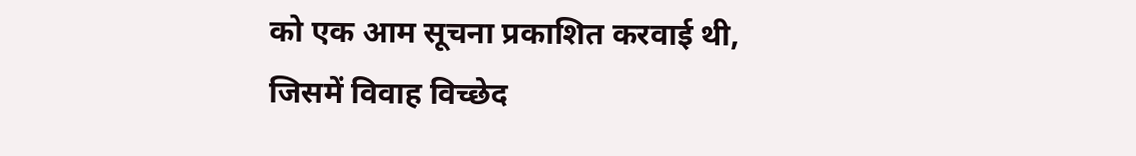को एक आम सूचना प्रकाशित करवाई थी, जिसमें विवाह विच्छेद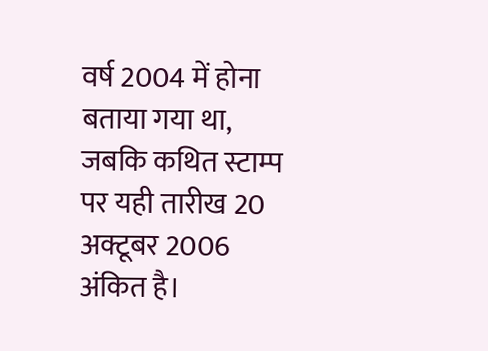वर्ष 2004 में होना बताया गया था, जबकि कथित स्टाम्प पर यही तारीख 20 अक्टूबर 2006 अंकित है।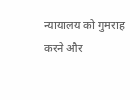न्यायालय को गुमराह करने और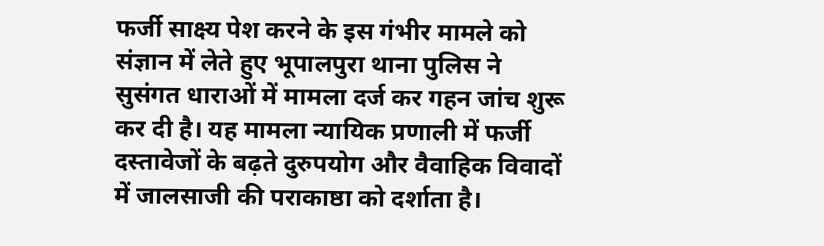फर्जी साक्ष्य पेश करने के इस गंभीर मामले को संज्ञान में लेते हुए भूपालपुरा थाना पुलिस ने सुसंगत धाराओं में मामला दर्ज कर गहन जांच शुरू कर दी है। यह मामला न्यायिक प्रणाली में फर्जी दस्तावेजों के बढ़ते दुरुपयोग और वैवाहिक विवादों में जालसाजी की पराकाष्ठा को दर्शाता है।